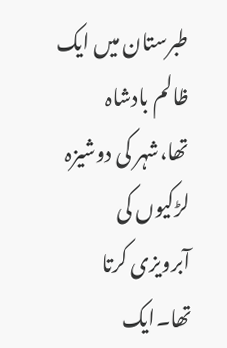طبرستان میں ایک ظالم بادشاہ تھا،شہر کی دوشیزہ لڑکیوں کی آبرویزی کرتا تھا۔ایک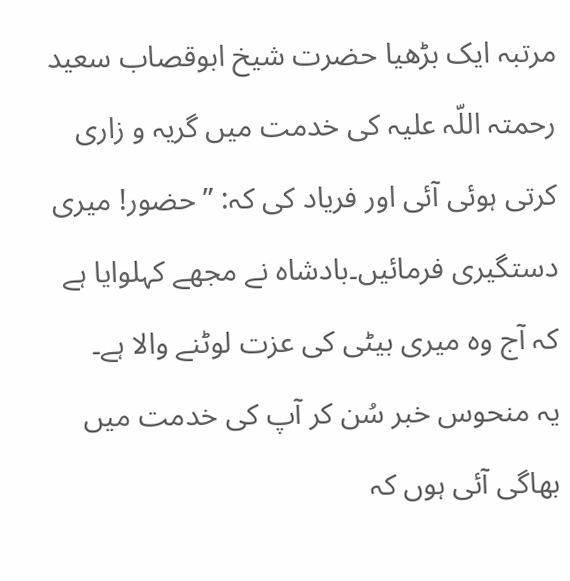مرتبہ ایک بڑھیا حضرت شیخ ابوقصاب سعید رحمتہ اللّہ علیہ کی خدمت میں گریہ و زاری کرتی ہوئی آئی اور فریاد کی کہ: ” حضور! میری دستگیری فرمائیں۔بادشاہ نے مجھے کہلوایا ہے کہ آج وہ میری بیٹی کی عزت لوٹنے والا ہے۔
یہ منحوس خبر سُن کر آپ کی خدمت میں بھاگی آئی ہوں کہ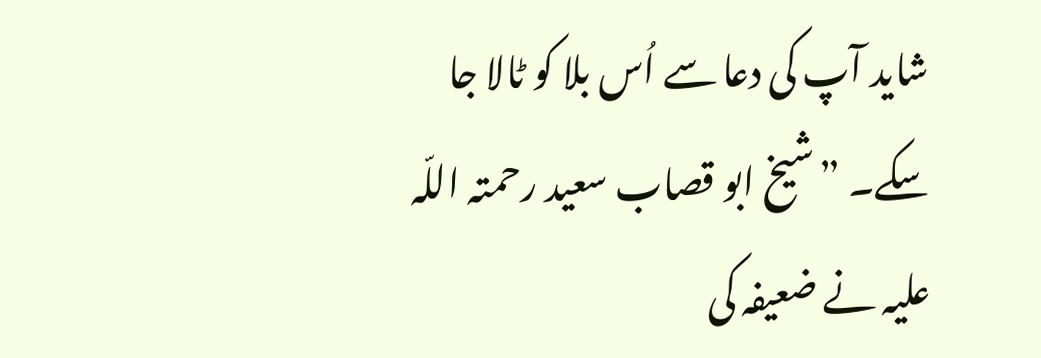شاید آپ کی دعا سے اُس بلا کو ٹالا جا سکے۔ ”شیخ ابو قصاب سعید رحمتہ اللّہ علیہ نے ضعیفہ کی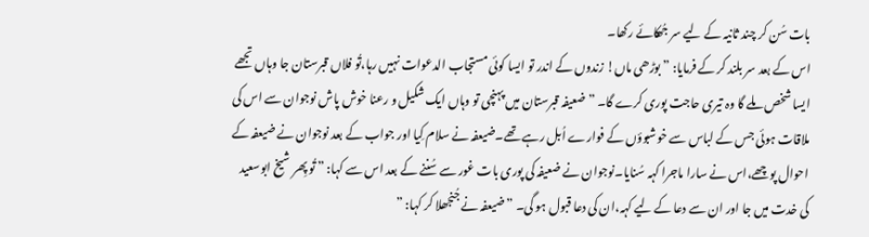بات سُن کر چند ثانیہ کے لیے سر جُھکائے رکھا۔
اس کے بعد سر بلند کر کے فرمایا: ” بوڑھی ماں! زندوں کے اندر تو ایسا کوئی مستجاب الدعوات نہیں رہا،تُو فلاں قبرستان جا وہاں تجھے ایسا شخص ملے گا وہ تیری حاجت پوری کرے گا۔ ” ضعیفہ قبرستان میں پہنچی تو وہاں ایک شکیل و رعنا خوش پاش نوجوان سے اس کی ملاقات ہوئی جس کے لباس سے خوشبوؤں کے فوارے اُبل رہے تھے۔ضیعفہ نے سلام کِیا اور جواب کے بعد نوجوان نے ضیعفہ کے احوال پوچھے،اس نے سارا ماجرا کہہ سُنایا۔نوجوان نے ضعیفہ کی پوری بات غور سے سُننے کے بعد اس سے کہا: ” تُو پِھر شیخ ابوسعید کی خدت میں جا اور ان سے دعا کے لیے کہہ،ان کی دعا قبول ہو گی۔ ”ضیعفہ نے جُنجھلا کر کہا: ”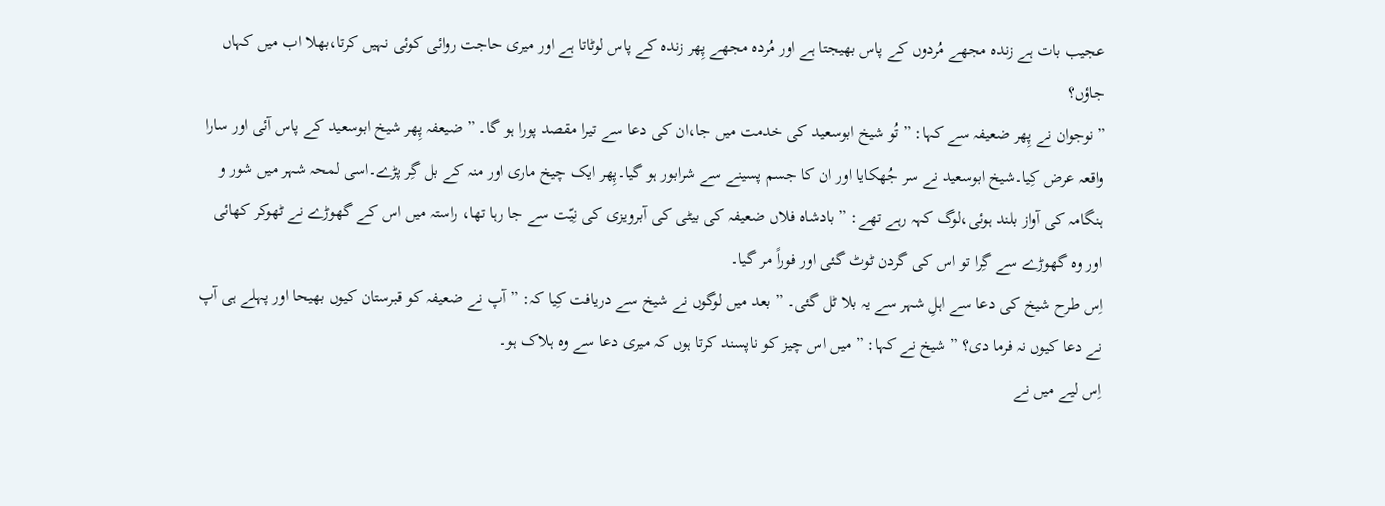عجیب بات ہے زندہ مجھے مُردوں کے پاس بھیجتا ہے اور مُردہ مجھے پِھر زندہ کے پاس لوٹاتا ہے اور میری حاجت روائی کوئی نہیں کرتا،بھلا اب میں کہاں جاؤں؟
”نوجوان نے پِھر ضعیفہ سے کہا: ” تُو شیخ ابوسعید کی خدمت میں جا،ان کی دعا سے تیرا مقصد پورا ہو گا۔ ” ضیعفہ پِھر شیخ ابوسعید کے پاس آئی اور سارا واقعہ عرض کِیا۔شیخ ابوسعید نے سر جُھکایا اور ان کا جسم پسینے سے شرابور ہو گیا۔پِھر ایک چیخ ماری اور منہ کے بل گِر پڑے۔اسی لمحہ شہر میں شور و ہنگامہ کی آواز بلند ہوئی،لوگ کہہ رہے تھے: ” بادشاہ فلاں ضعیفہ کی بیٹی کی آبرویزی کی نِیّت سے جا رہا تھا، راستہ میں اس کے گھوڑے نے ٹھوکر کھائی اور وہ گھوڑے سے گِرا تو اس کی گردن ٹوٹ گئی اور فوراً مر گیا۔
اِس طرح شیخ کی دعا سے اہلِ شہر سے یہ بلا ٹل گئی۔ ” بعد میں لوگوں نے شیخ سے دریافت کِیا کہ: ” آپ نے ضعیفہ کو قبرستان کیوں بھیحا اور پہلے ہی آپ نے دعا کیوں نہ فرما دی؟ ” شیخ نے کہا: ” میں اس چیز کو ناپسند کرتا ہوں کہ میری دعا سے وہ ہلاک ہو۔
اِس لیے میں نے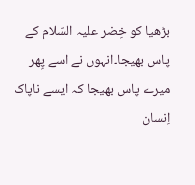بڑھیا کو خِضر علیہ السّلام کے پاس بھیجا۔انہوں نے اسے پِھر میرے پاس بھیجا کہ ایسے ناپاک اِنسان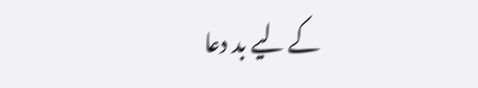کے لیے بد دعا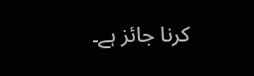کرنا جائز ہے۔